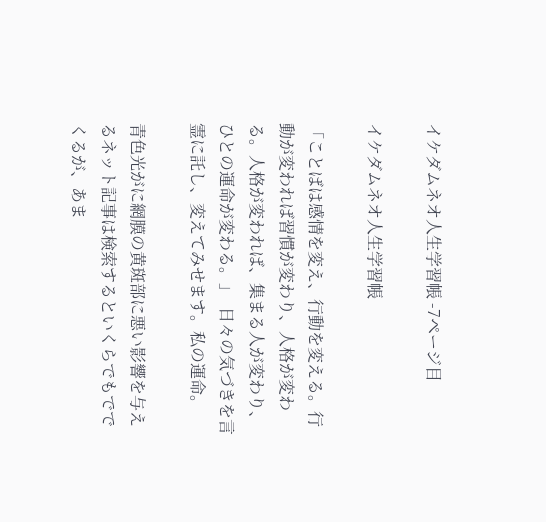イケダムネオ人生学習帳 -7ページ目

イケダムネオ人生学習帳

「ことばは感情を変え、行動を変える。行動が変われば習慣が変わり、人格が変わる。人格が変われば、集まる人が変わり、ひとの運命が変わる。」  日々の気づきを言霊に託し、変えてみせます。私の運命。

青色光がに網膜の黄斑部に悪い影響を与えるネット記事は検索するといくらでもででくるが、あま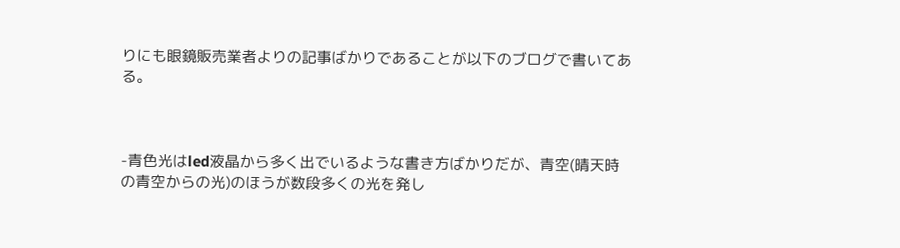りにも眼鏡販売業者よりの記事ばかりであることが以下のブログで書いてある。



-青色光はled液晶から多く出でいるような書き方ばかりだが、青空(晴天時の青空からの光)のほうが数段多くの光を発し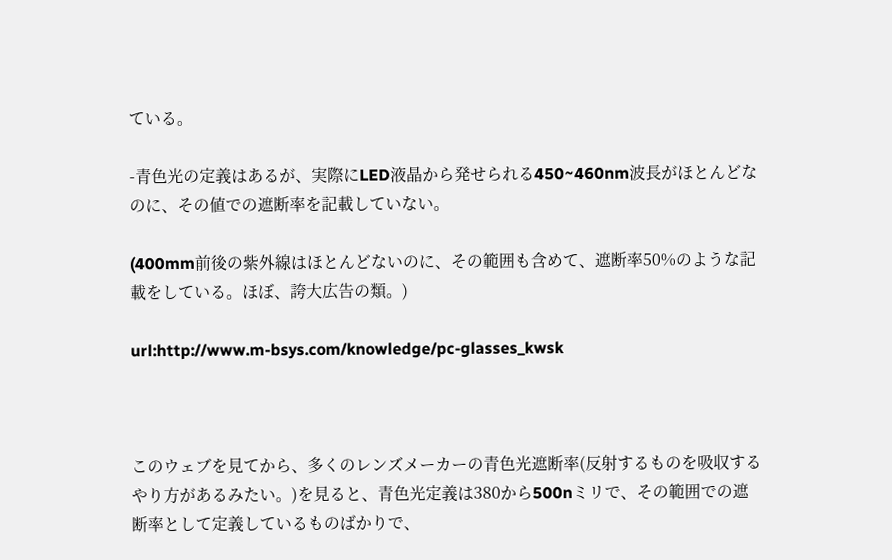ている。

-青色光の定義はあるが、実際にLED液晶から発せられる450~460nm波長がほとんどなのに、その値での遮断率を記載していない。

(400mm前後の紫外線はほとんどないのに、その範囲も含めて、遮断率50%のような記載をしている。ほぼ、誇大広告の類。)

url:http://www.m-bsys.com/knowledge/pc-glasses_kwsk



このウェブを見てから、多くのレンズメーカーの青色光遮断率(反射するものを吸収するやり方があるみたい。)を見ると、青色光定義は380から500nミリで、その範囲での遮断率として定義しているものばかりで、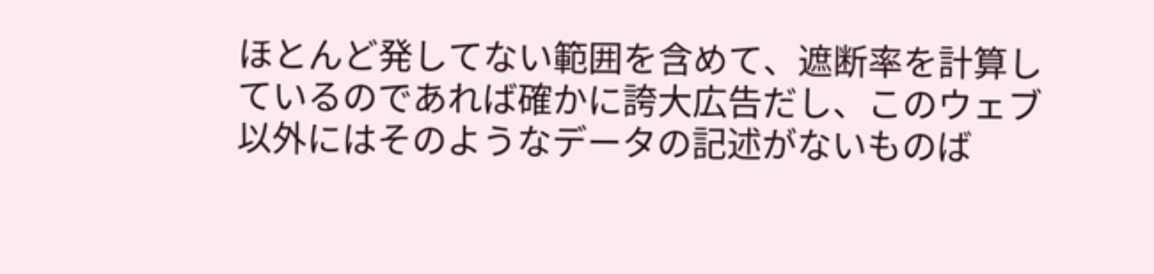ほとんど発してない範囲を含めて、遮断率を計算しているのであれば確かに誇大広告だし、このウェブ以外にはそのようなデータの記述がないものば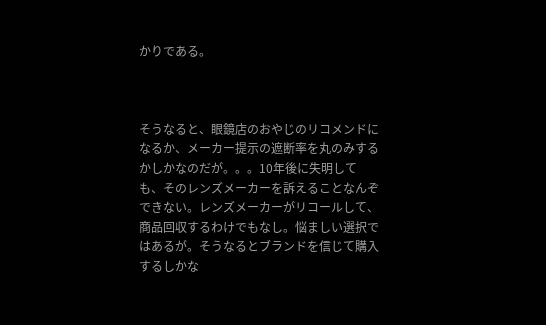かりである。



そうなると、眼鏡店のおやじのリコメンドになるか、メーカー提示の遮断率を丸のみするかしかなのだが。。。10年後に失明しても、そのレンズメーカーを訴えることなんぞできない。レンズメーカーがリコールして、商品回収するわけでもなし。悩ましい選択ではあるが。そうなるとブランドを信じて購入するしかな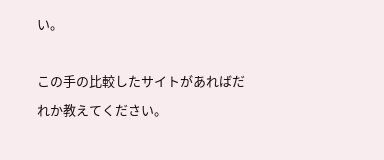い。

この手の比較したサイトがあればだれか教えてください。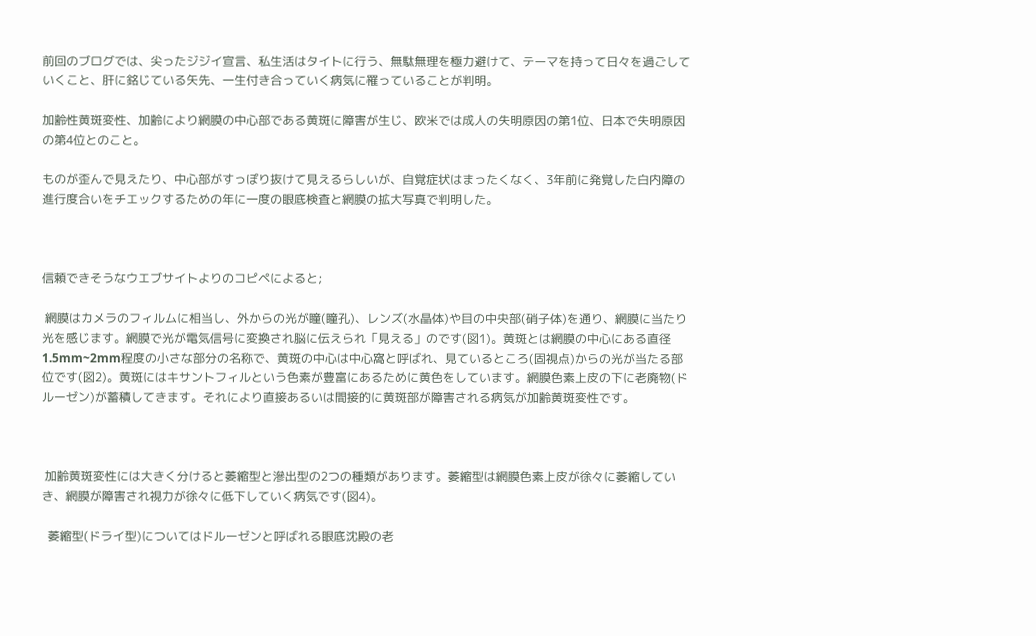前回のブログでは、尖ったジジイ宣言、私生活はタイトに行う、無駄無理を極力避けて、テーマを持って日々を過ごしていくこと、肝に銘じている矢先、一生付き合っていく病気に罹っていることが判明。

加齢性黄斑変性、加齢により網膜の中心部である黄斑に障害が生じ、欧米では成人の失明原因の第1位、日本で失明原因の第4位とのこと。

ものが歪んで見えたり、中心部がすっぽり抜けて見えるらしいが、自覚症状はまったくなく、3年前に発覚した白内障の進行度合いをチエックするための年に一度の眼底検査と網膜の拡大写真で判明した。



信頼できそうなウエブサイトよりのコピペによると;

 網膜はカメラのフィルムに相当し、外からの光が瞳(瞳孔)、レンズ(水晶体)や目の中央部(硝子体)を通り、網膜に当たり光を感じます。網膜で光が電気信号に変換され脳に伝えられ「見える」のです(図1)。黄斑とは網膜の中心にある直径1.5mm~2mm程度の小さな部分の名称で、黄斑の中心は中心窩と呼ばれ、見ているところ(固視点)からの光が当たる部位です(図2)。黄斑にはキサントフィルという色素が豊富にあるために黄色をしています。網膜色素上皮の下に老廃物(ドルーゼン)が蓄積してきます。それにより直接あるいは間接的に黄斑部が障害される病気が加齢黄斑変性です。



 加齢黄斑変性には大きく分けると萎縮型と滲出型の2つの種類があります。萎縮型は網膜色素上皮が徐々に萎縮していき、網膜が障害され視力が徐々に低下していく病気です(図4)。

  萎縮型(ドライ型)についてはドルーゼンと呼ばれる眼底沈殿の老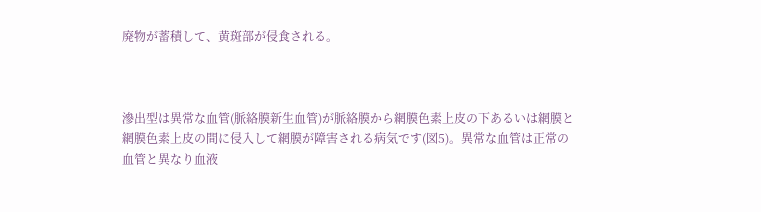廃物が蓄積して、黄斑部が侵食される。



滲出型は異常な血管(脈絡膜新生血管)が脈絡膜から網膜色素上皮の下あるいは網膜と網膜色素上皮の間に侵入して網膜が障害される病気です(図5)。異常な血管は正常の血管と異なり血液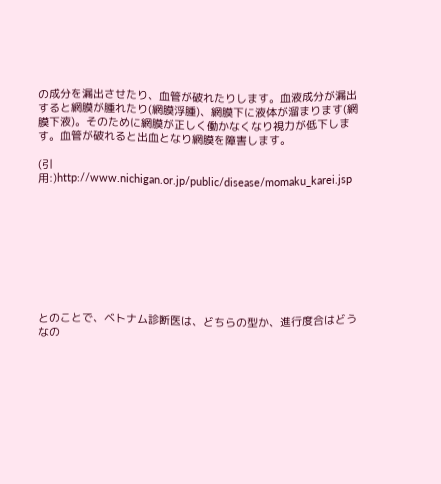の成分を漏出させたり、血管が破れたりします。血液成分が漏出すると網膜が腫れたり(網膜浮腫)、網膜下に液体が溜まります(網膜下液)。そのために網膜が正しく働かなくなり視力が低下します。血管が破れると出血となり網膜を障害します。

(引用:)http://www.nichigan.or.jp/public/disease/momaku_karei.jsp









とのことで、ベトナム診断医は、どちらの型か、進行度合はどうなの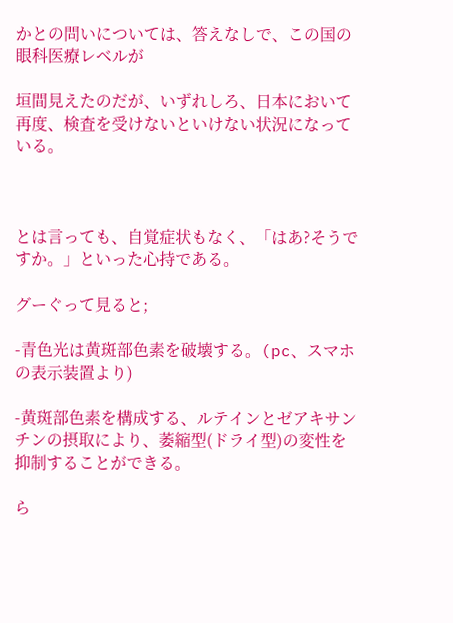かとの問いについては、答えなしで、この国の眼科医療レベルが

垣間見えたのだが、いずれしろ、日本において再度、検査を受けないといけない状況になっている。



とは言っても、自覚症状もなく、「はあ?そうですか。」といった心持である。

グーぐって見ると;

-青色光は黄斑部色素を破壊する。(pc、スマホの表示装置より)

-黄斑部色素を構成する、ルテインとゼアキサンチンの摂取により、萎縮型(ドライ型)の変性を抑制することができる。

ら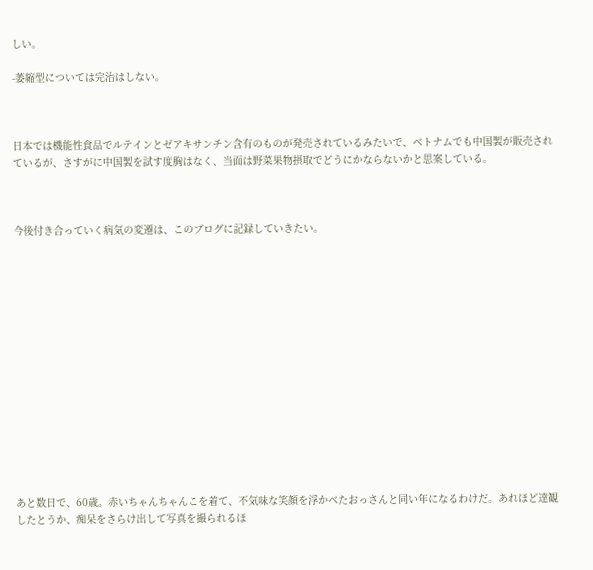しい。

-萎縮型については完治はしない。



日本では機能性食品でルテインとゼアキサンチン含有のものが発売されているみたいで、ベトナムでも中国製が販売されているが、さすがに中国製を試す度胸はなく、当面は野菜果物摂取でどうにかならないかと思案している。



今後付き合っていく病気の変遷は、このブログに記録していきたい。















あと数日で、60歳。赤いちゃんちゃんこを着て、不気味な笑顔を浮かべたおっさんと同い年になるわけだ。あれほど達観したとうか、痴呆をさらけ出して写真を撮られるほ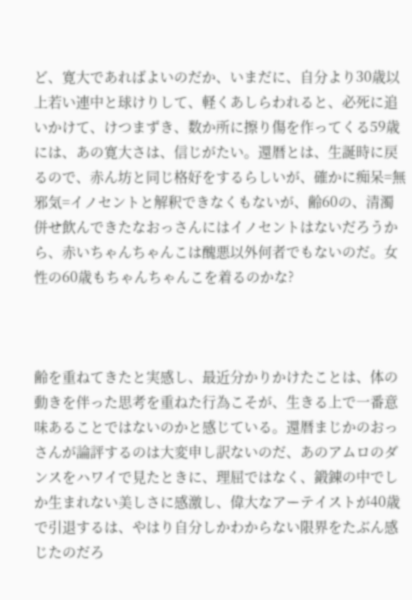ど、寛大であればよいのだか、いまだに、自分より30歳以上若い連中と球けりして、軽くあしらわれると、必死に追いかけて、けつまずき、数か所に擦り傷を作ってくる59歳には、あの寛大さは、信じがたい。還暦とは、生誕時に戻るので、赤ん坊と同じ格好をするらしいが、確かに痴呆=無邪気=イノセントと解釈できなくもないが、齢60の、清濁併せ飲んできたなおっさんにはイノセントはないだろうから、赤いちゃんちゃんこは醜悪以外何者でもないのだ。女性の60歳もちゃんちゃんこを着るのかな?



齢を重ねてきたと実感し、最近分かりかけたことは、体の動きを伴った思考を重ねた行為こそが、生きる上で一番意味あることではないのかと感じている。還暦まじかのおっさんが論評するのは大変申し訳ないのだ、あのアムロのダンスをハワイで見たときに、理屈ではなく、鍛錬の中でしか生まれない美しさに感激し、偉大なアーテイストが40歳で引退するは、やはり自分しかわからない限界をたぶん感じたのだろ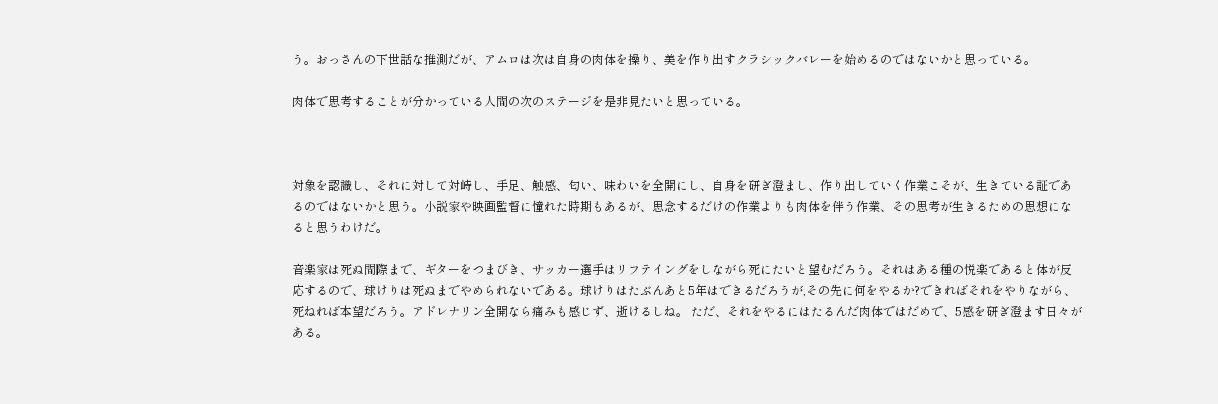う。おっさんの下世話な推測だが、アムロは次は自身の肉体を操り、美を作り出すクラシックバレーを始めるのではないかと思っている。

肉体で思考することが分かっている人間の次のステージを是非見たいと思っている。



対象を認識し、それに対して対峙し、手足、触感、匂い、味わいを全開にし、自身を研ぎ澄まし、作り出していく作業こそが、生きている証であるのではないかと思う。小説家や映画監督に憧れた時期もあるが、思念するだけの作業よりも肉体を伴う作業、その思考が生きるための思想になると思うわけだ。

音楽家は死ぬ間際まで、ギターをつまびき、サッカー選手はリフテイングをしながら死にたいと望むだろう。それはある種の悦楽であると体が反応するので、球けりは死ぬまでやめられないである。球けりはたぶんあと5年はできるだろうが,その先に何をやるか?できればそれをやりながら、死ねれば本望だろう。アドレナリン全開なら痛みも感じず、逝けるしね。 ただ、それをやるにはたるんだ肉体ではだめで、5感を研ぎ澄ます日々がある。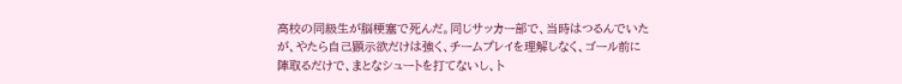高校の同級生が脳梗塞で死んだ。同じサッカー部で、当時はつるんでいたが、やたら自己顕示欲だけは強く、チームプレイを理解しなく、ゴール前に陣取るだけで、まとなシュートを打てないし、ト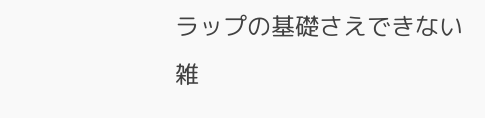ラップの基礎さえできない雑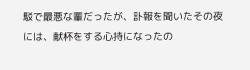駁で最悪な輩だったが、訃報を聞いたその夜には、献杯をする心持になったの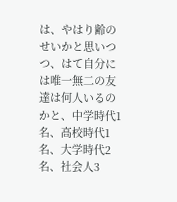は、やはり齢のせいかと思いつつ、はて自分には唯一無二の友達は何人いるのかと、中学時代1名、高校時代1名、大学時代2名、社会人3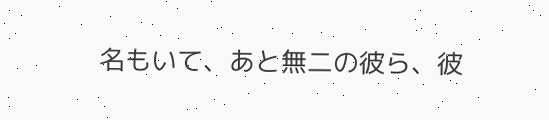名もいて、あと無二の彼ら、彼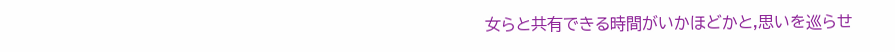女らと共有できる時間がいかほどかと,思いを巡らせ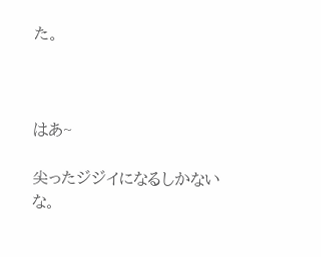た。



はあ~

尖ったジジイになるしかないな。